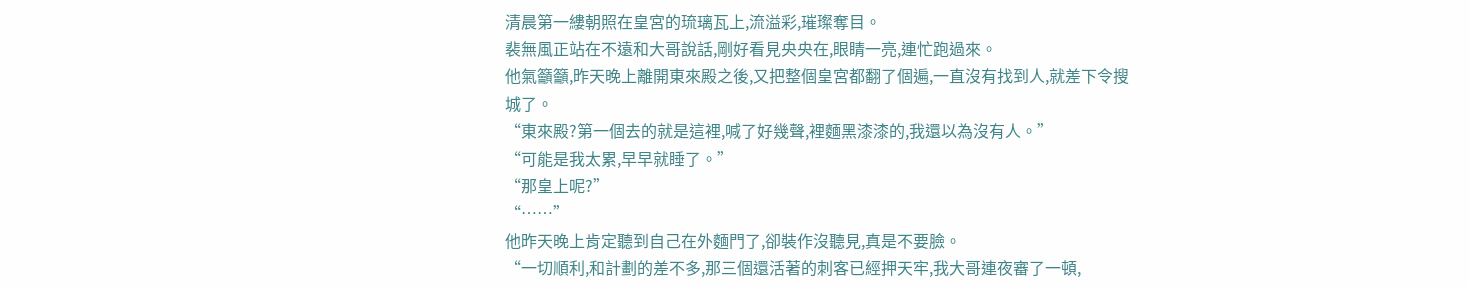清晨第一縷朝照在皇宮的琉璃瓦上,流溢彩,璀璨奪目。
裴無風正站在不遠和大哥說話,剛好看見央央在,眼睛一亮,連忙跑過來。
他氣籲籲,昨天晚上離開東來殿之後,又把整個皇宮都翻了個遍,一直沒有找到人,就差下令搜城了。
“東來殿?第一個去的就是這裡,喊了好幾聲,裡麵黑漆漆的,我還以為沒有人。”
“可能是我太累,早早就睡了。”
“那皇上呢?”
“……”
他昨天晚上肯定聽到自己在外麵門了,卻裝作沒聽見,真是不要臉。
“一切順利,和計劃的差不多,那三個還活著的刺客已經押天牢,我大哥連夜審了一頓,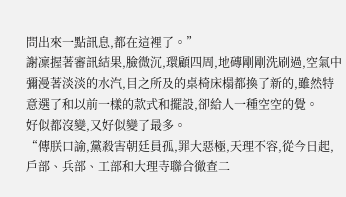問出來一點訊息,都在這裡了。”
謝凜握著審訊結果,臉微沉,環顧四周,地磚剛剛洗刷過,空氣中彌漫著淡淡的水汽,目之所及的桌椅床榻都換了新的,雖然特意選了和以前一樣的款式和擺設,卻給人一種空空的覺。
好似都沒變,又好似變了最多。
“傳朕口諭,黨殺害朝廷員孤,罪大惡極,天理不容,從今日起,戶部、兵部、工部和大理寺聯合徹查二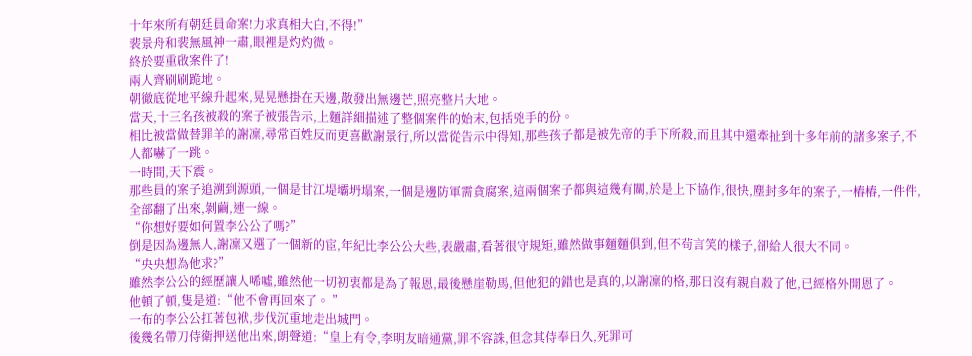十年來所有朝廷員命案!力求真相大白,不得!”
裴景舟和裴無風神一肅,眼裡是灼灼微。
終於要重啟案件了!
兩人齊刷刷跪地。
朝徹底從地平線升起來,晃晃懸掛在天邊,散發出無邊芒,照亮整片大地。
當天,十三名孩被殺的案子被張告示,上麵詳細描述了整個案件的始末,包括兇手的份。
相比被當做替罪羊的謝凜,尋常百姓反而更喜歡謝景行,所以當從告示中得知,那些孩子都是被先帝的手下所殺,而且其中還牽扯到十多年前的諸多案子,不人都嚇了一跳。
一時間,天下震。
那些員的案子追溯到源頭,一個是甘江堤壩坍塌案,一個是邊防軍需貪腐案,這兩個案子都與這幾有關,於是上下協作,很快,塵封多年的案子,一樁樁,一件件,全部翻了出來,剝繭,連一線。
“你想好要如何置李公公了嗎?”
倒是因為邊無人,謝凜又選了一個新的宦,年紀比李公公大些,表嚴肅,看著很守規矩,雖然做事麵麵俱到,但不茍言笑的樣子,卻給人很大不同。
“央央想為他求?”
雖然李公公的經歷讓人唏噓,雖然他一切初衷都是為了報恩,最後懸崖勒馬,但他犯的錯也是真的,以謝凜的格,那日沒有親自殺了他,已經格外開恩了。
他頓了頓,隻是道:“他不會再回來了。 ”
一布的李公公扛著包袱,步伐沉重地走出城門。
後幾名帶刀侍衛押送他出來,朗聲道:“皇上有令,李明友暗通黨,罪不容誅,但念其侍奉日久,死罪可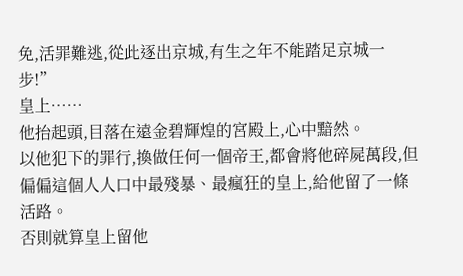免,活罪難逃,從此逐出京城,有生之年不能踏足京城一步!”
皇上……
他抬起頭,目落在遠金碧輝煌的宮殿上,心中黯然。
以他犯下的罪行,換做任何一個帝王,都會將他碎屍萬段,但偏偏這個人人口中最殘暴、最瘋狂的皇上,給他留了一條活路。
否則就算皇上留他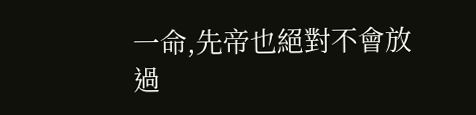一命,先帝也絕對不會放過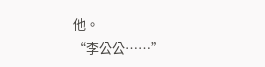他。
“李公公……”